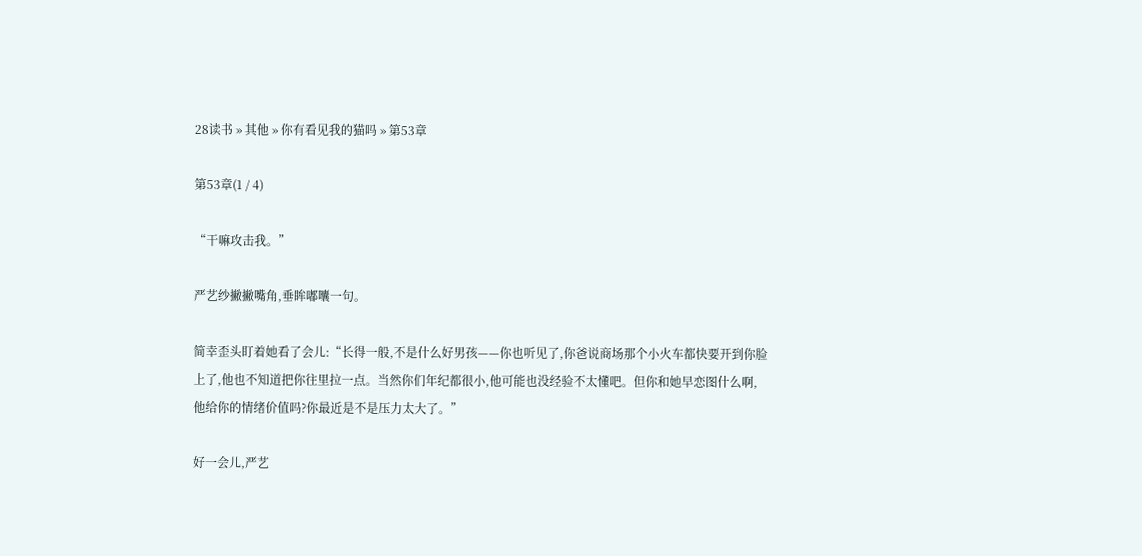28读书 » 其他 » 你有看见我的猫吗 » 第53章

第53章(1 / 4)

“干嘛攻击我。”

严艺纱撇撇嘴角,垂眸嘟囔一句。

简幸歪头盯着她看了会儿:“长得一般,不是什么好男孩——你也听见了,你爸说商场那个小火车都快要开到你脸上了,他也不知道把你往里拉一点。当然你们年纪都很小,他可能也没经验不太懂吧。但你和她早恋图什么啊,他给你的情绪价值吗?你最近是不是压力太大了。”

好一会儿,严艺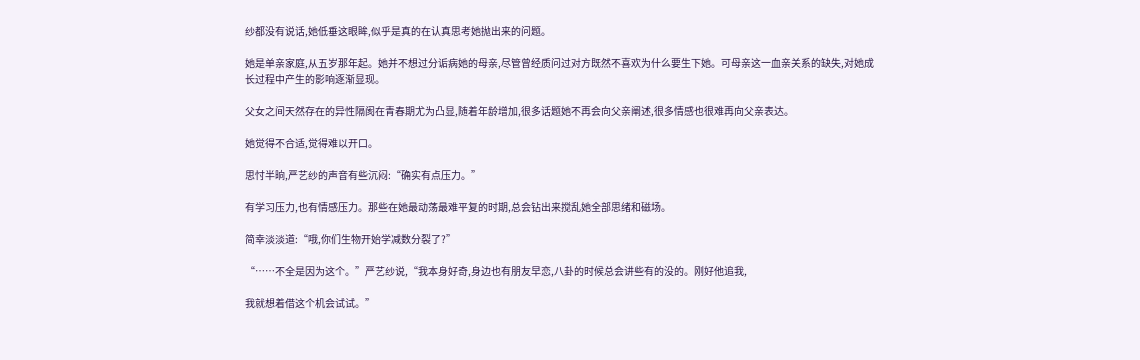纱都没有说话,她低垂这眼眸,似乎是真的在认真思考她抛出来的问题。

她是单亲家庭,从五岁那年起。她并不想过分诟病她的母亲,尽管曾经质问过对方既然不喜欢为什么要生下她。可母亲这一血亲关系的缺失,对她成长过程中产生的影响逐渐显现。

父女之间天然存在的异性隔阂在青春期尤为凸显,随着年龄增加,很多话题她不再会向父亲阐述,很多情感也很难再向父亲表达。

她觉得不合适,觉得难以开口。

思忖半晌,严艺纱的声音有些沉闷:“确实有点压力。”

有学习压力,也有情感压力。那些在她最动荡最难平复的时期,总会钻出来搅乱她全部思绪和磁场。

简幸淡淡道:“哦,你们生物开始学减数分裂了?”

“……不全是因为这个。”严艺纱说,“我本身好奇,身边也有朋友早恋,八卦的时候总会讲些有的没的。刚好他追我,

我就想着借这个机会试试。”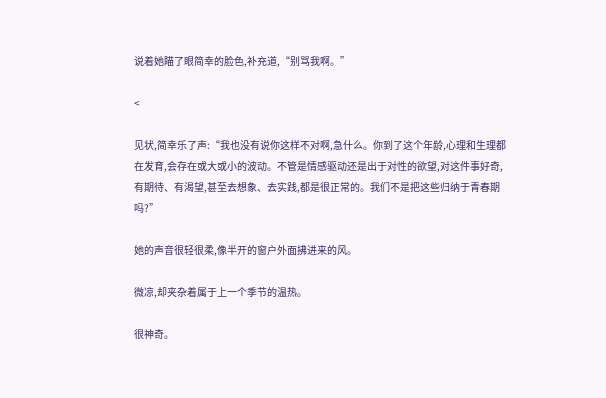说着她瞄了眼简幸的脸色,补充道,“别骂我啊。”

<

见状,简幸乐了声:“我也没有说你这样不对啊,急什么。你到了这个年龄,心理和生理都在发育,会存在或大或小的波动。不管是情感驱动还是出于对性的欲望,对这件事好奇,有期待、有渴望,甚至去想象、去实践,都是很正常的。我们不是把这些归纳于青春期吗?”

她的声音很轻很柔,像半开的窗户外面拂进来的风。

微凉,却夹杂着属于上一个季节的温热。

很神奇。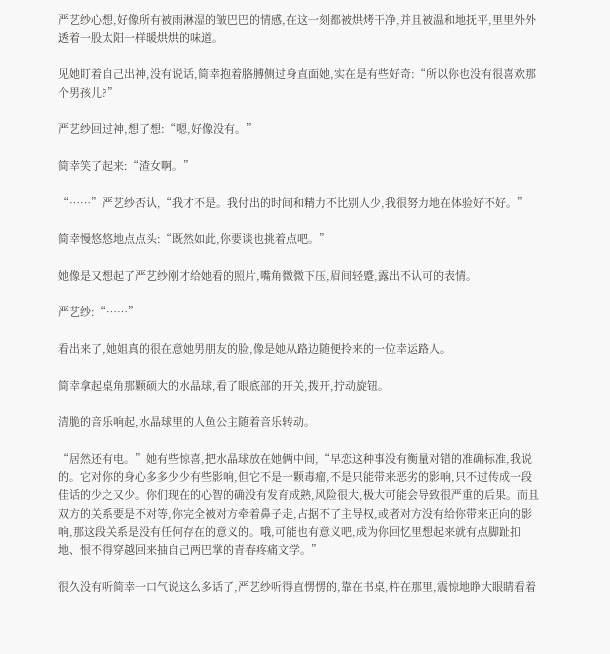严艺纱心想,好像所有被雨淋湿的皱巴巴的情感,在这一刻都被烘烤干净,并且被温和地抚平,里里外外透着一股太阳一样暖烘烘的味道。

见她盯着自己出神,没有说话,简幸抱着胳膊侧过身直面她,实在是有些好奇:“所以你也没有很喜欢那个男孩儿?”

严艺纱回过神,想了想:“嗯,好像没有。”

简幸笑了起来:“渣女啊。”

“……”严艺纱否认,“我才不是。我付出的时间和精力不比别人少,我很努力地在体验好不好。”

简幸慢悠悠地点点头:“既然如此,你要谈也挑着点吧。”

她像是又想起了严艺纱刚才给她看的照片,嘴角微微下压,眉间轻蹙,露出不认可的表情。

严艺纱:“……”

看出来了,她姐真的很在意她男朋友的脸,像是她从路边随便拎来的一位幸运路人。

简幸拿起桌角那颗硕大的水晶球,看了眼底部的开关,拨开,拧动旋钮。

清脆的音乐响起,水晶球里的人鱼公主随着音乐转动。

“居然还有电。”她有些惊喜,把水晶球放在她俩中间,“早恋这种事没有衡量对错的准确标准,我说的。它对你的身心多多少少有些影响,但它不是一颗毒瘤,不是只能带来恶劣的影响,只不过传成一段佳话的少之又少。你们现在的心智的确没有发育成熟,风险很大,极大可能会导致很严重的后果。而且双方的关系要是不对等,你完全被对方牵着鼻子走,占据不了主导权,或者对方没有给你带来正向的影响,那这段关系是没有任何存在的意义的。哦,可能也有意义吧,成为你回忆里想起来就有点脚趾扣地、恨不得穿越回来抽自己两巴掌的青春疼痛文学。”

很久没有听简幸一口气说这么多话了,严艺纱听得直愣愣的,靠在书桌,杵在那里,震惊地睁大眼睛看着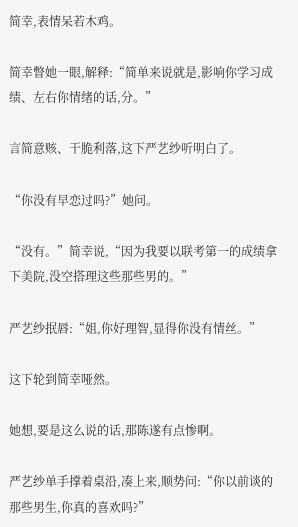简幸,表情呆若木鸡。

简幸瞥她一眼,解释:“简单来说就是,影响你学习成绩、左右你情绪的话,分。”

言简意赅、干脆利落,这下严艺纱听明白了。

“你没有早恋过吗?”她问。

“没有。”简幸说,“因为我要以联考第一的成绩拿下美院,没空搭理这些那些男的。”

严艺纱抿唇:“姐,你好理智,显得你没有情丝。”

这下轮到简幸哑然。

她想,要是这么说的话,那陈遂有点惨啊。

严艺纱单手撑着桌沿,凑上来,顺势问:“你以前谈的那些男生,你真的喜欢吗?”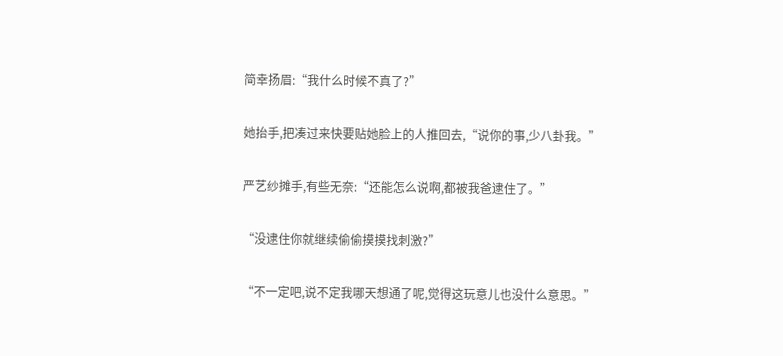简幸扬眉:“我什么时候不真了?”

她抬手,把凑过来快要贴她脸上的人推回去,“说你的事,少八卦我。”

严艺纱摊手,有些无奈:“还能怎么说啊,都被我爸逮住了。”

“没逮住你就继续偷偷摸摸找刺激?”

“不一定吧,说不定我哪天想通了呢,觉得这玩意儿也没什么意思。”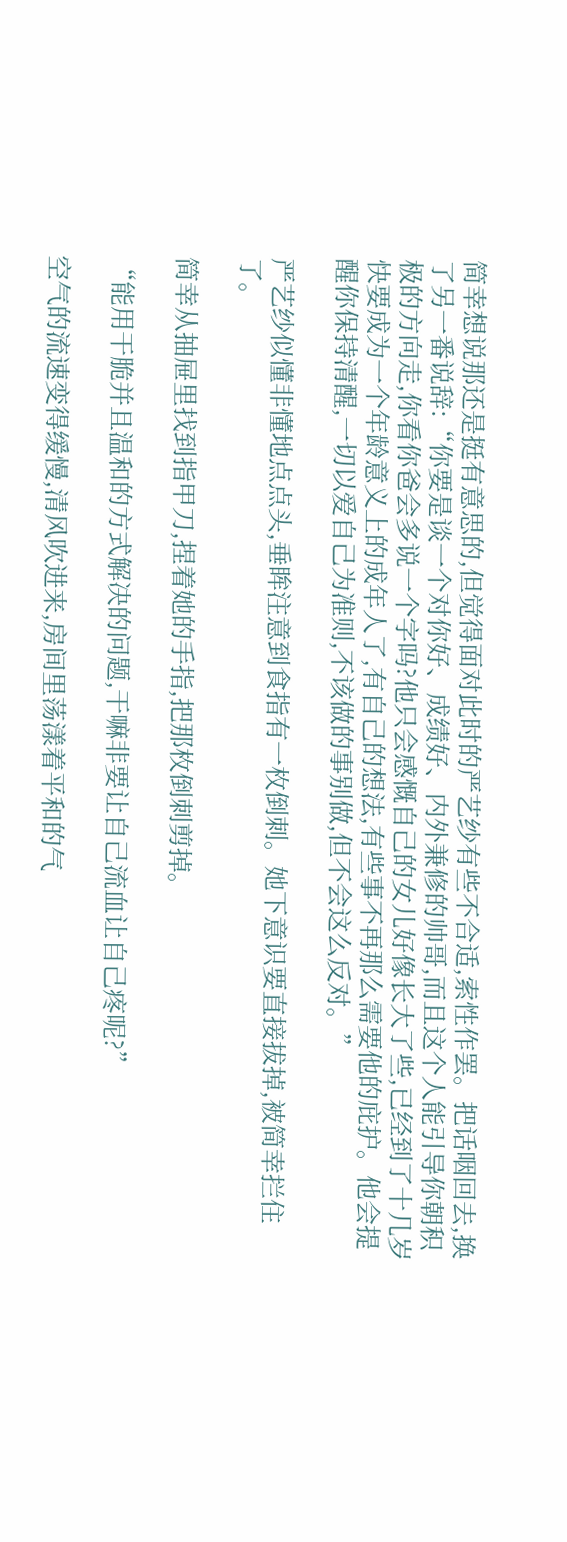简幸想说那还是挺有意思的,但觉得面对此时的严艺纱有些不合适,索性作罢。把话咽回去,换了另一番说辞:“你要是谈一个对你好、成绩好、内外兼修的帅哥,而且这个人能引导你朝积极的方向走,你看你爸会多说一个字吗?他只会感慨自己的女儿好像长大了些,已经到了十几岁快要成为一个年龄意义上的成年人了,有自己的想法,有些事不再那么需要他的庇护。他会提醒你保持清醒,一切以爱自己为准则,不该做的事别做,但不会这么反对。”

严艺纱似懂非懂地点点头,垂眸注意到食指有一枚倒刺。她下意识要直接拔掉,被简幸拦住了。

简幸从抽屉里找到指甲刀,捏着她的手指,把那枚倒刺剪掉。

“能用干脆并且温和的方式解决的问题,干嘛非要让自己流血让自己疼呢?”

空气的流速变得缓慢,清风吹进来,房间里荡漾着平和的气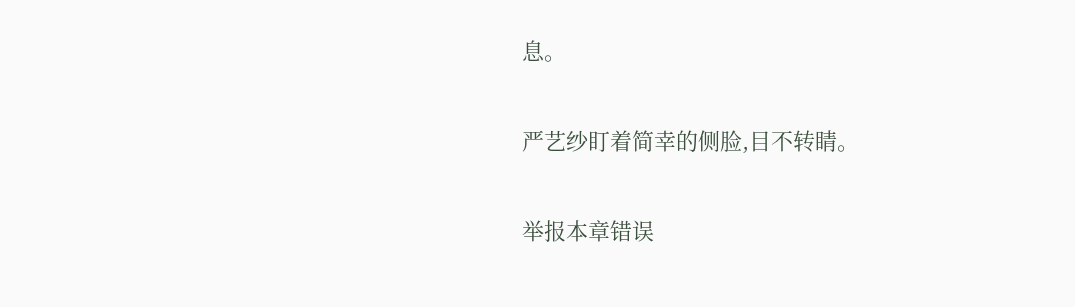息。

严艺纱盯着简幸的侧脸,目不转睛。

举报本章错误